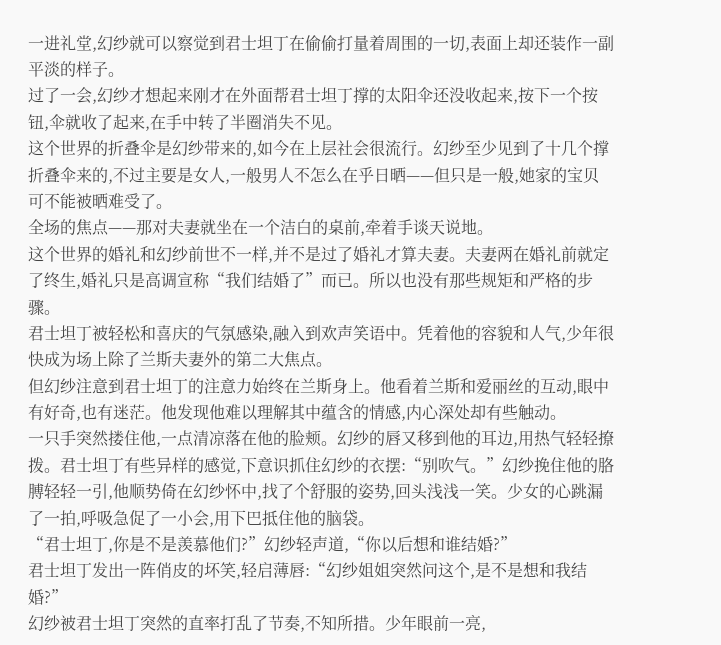一进礼堂,幻纱就可以察觉到君士坦丁在偷偷打量着周围的一切,表面上却还装作一副平淡的样子。
过了一会,幻纱才想起来刚才在外面帮君士坦丁撑的太阳伞还没收起来,按下一个按钮,伞就收了起来,在手中转了半圈消失不见。
这个世界的折叠伞是幻纱带来的,如今在上层社会很流行。幻纱至少见到了十几个撑折叠伞来的,不过主要是女人,一般男人不怎么在乎日晒——但只是一般,她家的宝贝可不能被晒难受了。
全场的焦点——那对夫妻就坐在一个洁白的桌前,牵着手谈天说地。
这个世界的婚礼和幻纱前世不一样,并不是过了婚礼才算夫妻。夫妻两在婚礼前就定了终生,婚礼只是高调宣称“我们结婚了”而已。所以也没有那些规矩和严格的步骤。
君士坦丁被轻松和喜庆的气氛感染,融入到欢声笑语中。凭着他的容貌和人气,少年很快成为场上除了兰斯夫妻外的第二大焦点。
但幻纱注意到君士坦丁的注意力始终在兰斯身上。他看着兰斯和爱丽丝的互动,眼中有好奇,也有迷茫。他发现他难以理解其中蕴含的情感,内心深处却有些触动。
一只手突然搂住他,一点清凉落在他的脸颊。幻纱的唇又移到他的耳边,用热气轻轻撩拨。君士坦丁有些异样的感觉,下意识抓住幻纱的衣摆:“别吹气。”幻纱挽住他的胳膊轻轻一引,他顺势倚在幻纱怀中,找了个舒服的姿势,回头浅浅一笑。少女的心跳漏了一拍,呼吸急促了一小会,用下巴抵住他的脑袋。
“君士坦丁,你是不是羡慕他们?”幻纱轻声道,“你以后想和谁结婚?”
君士坦丁发出一阵俏皮的坏笑,轻启薄唇:“幻纱姐姐突然问这个,是不是想和我结婚?”
幻纱被君士坦丁突然的直率打乱了节奏,不知所措。少年眼前一亮,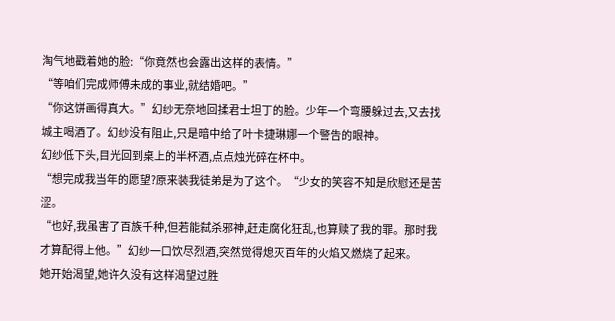淘气地戳着她的脸:“你竟然也会露出这样的表情。”
“等咱们完成师傅未成的事业,就结婚吧。”
“你这饼画得真大。”幻纱无奈地回揉君士坦丁的脸。少年一个弯腰躲过去,又去找城主喝酒了。幻纱没有阻止,只是暗中给了叶卡捷琳娜一个警告的眼神。
幻纱低下头,目光回到桌上的半杯酒,点点烛光碎在杯中。
“想完成我当年的愿望?原来装我徒弟是为了这个。“少女的笑容不知是欣慰还是苦涩。
“也好,我虽害了百族千种,但若能弑杀邪神,赶走腐化狂乱,也算赎了我的罪。那时我才算配得上他。”幻纱一口饮尽烈酒,突然觉得熄灭百年的火焰又燃烧了起来。
她开始渴望,她许久没有这样渴望过胜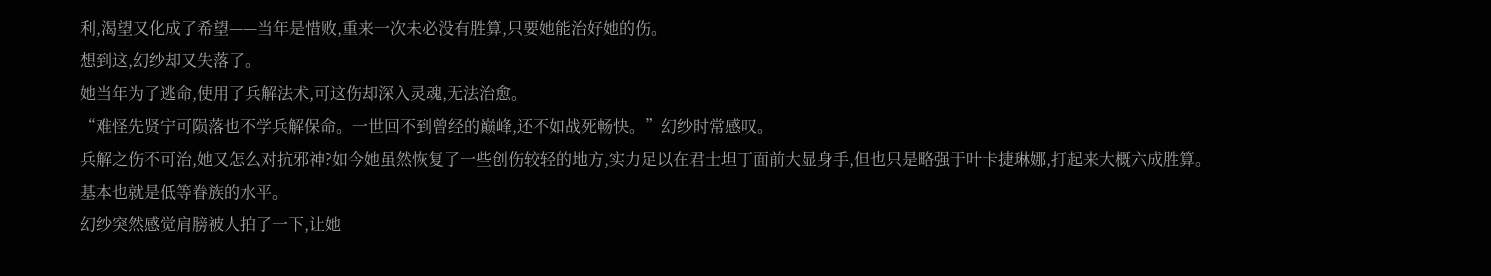利,渴望又化成了希望——当年是惜败,重来一次未必没有胜算,只要她能治好她的伤。
想到这,幻纱却又失落了。
她当年为了逃命,使用了兵解法术,可这伤却深入灵魂,无法治愈。
“难怪先贤宁可陨落也不学兵解保命。一世回不到曾经的巅峰,还不如战死畅快。”幻纱时常感叹。
兵解之伤不可治,她又怎么对抗邪神?如今她虽然恢复了一些创伤较轻的地方,实力足以在君士坦丁面前大显身手,但也只是略强于叶卡捷琳娜,打起来大概六成胜算。
基本也就是低等眷族的水平。
幻纱突然感觉肩膀被人拍了一下,让她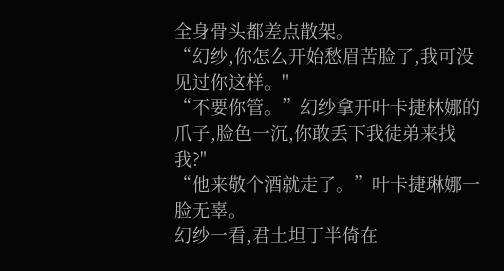全身骨头都差点散架。
“幻纱,你怎么开始愁眉苦脸了,我可没见过你这样。"
“不要你管。”幻纱拿开叶卡捷林娜的爪子,脸色一沉,你敢丢下我徒弟来找我?"
“他来敬个酒就走了。”叶卡捷琳娜一脸无辜。
幻纱一看,君土坦丁半倚在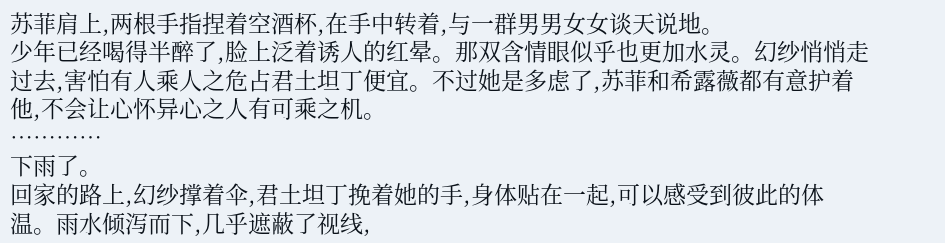苏菲肩上,两根手指捏着空酒杯,在手中转着,与一群男男女女谈天说地。
少年已经喝得半醉了,脸上泛着诱人的红晕。那双含情眼似乎也更加水灵。幻纱悄悄走过去,害怕有人乘人之危占君土坦丁便宜。不过她是多虑了,苏菲和希露薇都有意护着他,不会让心怀异心之人有可乘之机。
…………
下雨了。
回家的路上,幻纱撑着伞,君土坦丁挽着她的手,身体贴在一起,可以感受到彼此的体温。雨水倾泻而下,几乎遮蔽了视线,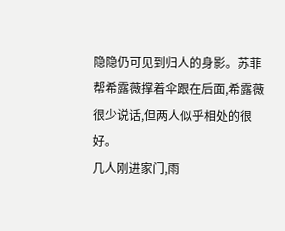隐隐仍可见到归人的身影。苏菲帮希露薇撑着伞跟在后面,希露薇很少说话,但两人似乎相处的很好。
几人刚进家门,雨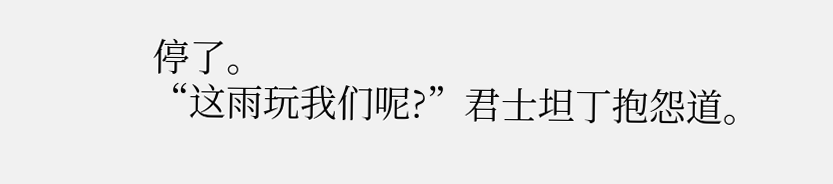停了。
“这雨玩我们呢?”君士坦丁抱怨道。